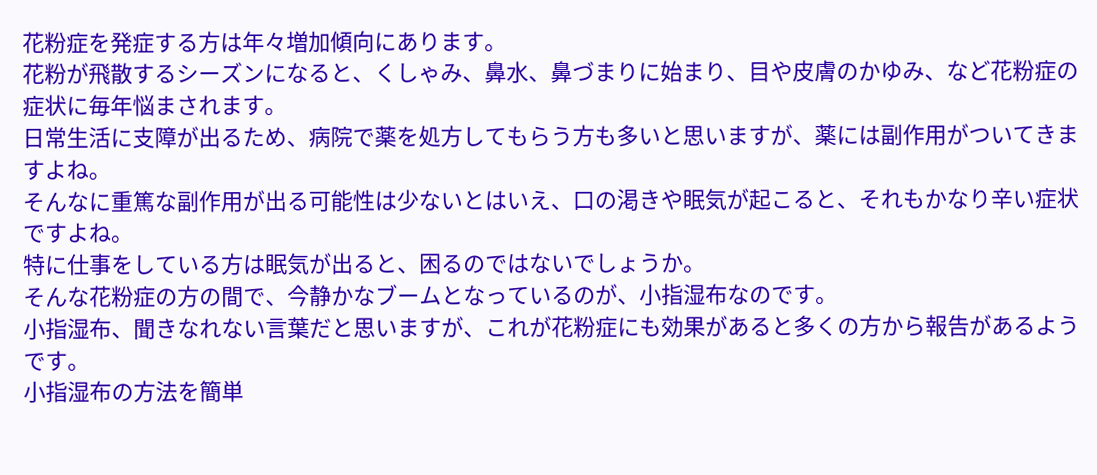花粉症を発症する方は年々増加傾向にあります。
花粉が飛散するシーズンになると、くしゃみ、鼻水、鼻づまりに始まり、目や皮膚のかゆみ、など花粉症の症状に毎年悩まされます。
日常生活に支障が出るため、病院で薬を処方してもらう方も多いと思いますが、薬には副作用がついてきますよね。
そんなに重篤な副作用が出る可能性は少ないとはいえ、口の渇きや眠気が起こると、それもかなり辛い症状ですよね。
特に仕事をしている方は眠気が出ると、困るのではないでしょうか。
そんな花粉症の方の間で、今静かなブームとなっているのが、小指湿布なのです。
小指湿布、聞きなれない言葉だと思いますが、これが花粉症にも効果があると多くの方から報告があるようです。
小指湿布の方法を簡単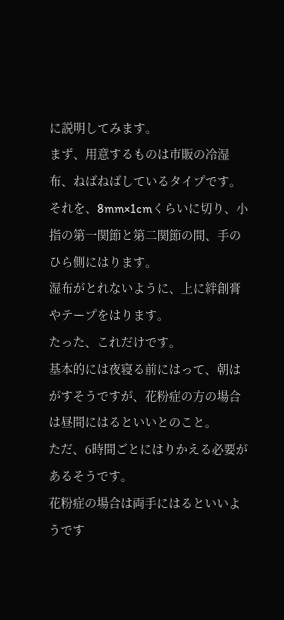に説明してみます。
まず、用意するものは市販の冷湿布、ねばねばしているタイプです。
それを、8mm×1cmくらいに切り、小指の第一関節と第二関節の間、手のひら側にはります。
湿布がとれないように、上に絆創膏やテープをはります。
たった、これだけです。
基本的には夜寝る前にはって、朝はがすそうですが、花粉症の方の場合は昼間にはるといいとのこと。
ただ、6時間ごとにはりかえる必要があるそうです。
花粉症の場合は両手にはるといいようです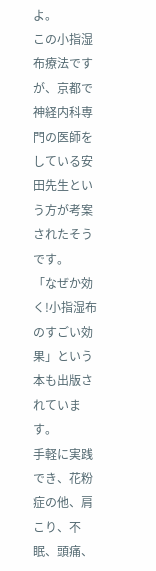よ。
この小指湿布療法ですが、京都で神経内科専門の医師をしている安田先生という方が考案されたそうです。
「なぜか効く!小指湿布のすごい効果」という本も出版されています。
手軽に実践でき、花粉症の他、肩こり、不眠、頭痛、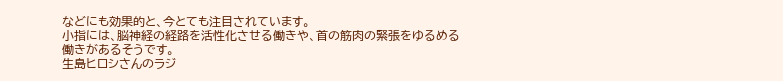などにも効果的と、今とても注目されています。
小指には、脳神経の経路を活性化させる働きや、首の筋肉の緊張をゆるめる働きがあるそうです。
生島ヒロシさんのラジ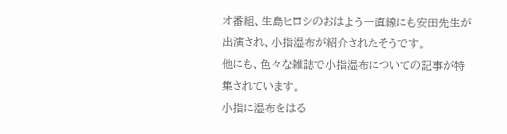オ番組、生島ヒロシのおはよう一直線にも安田先生が出演され、小指湿布が紹介されたそうです。
他にも、色々な雑誌で小指湿布についての記事が特集されています。
小指に湿布をはる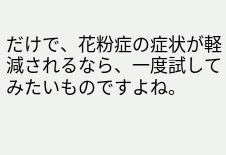だけで、花粉症の症状が軽減されるなら、一度試してみたいものですよね。